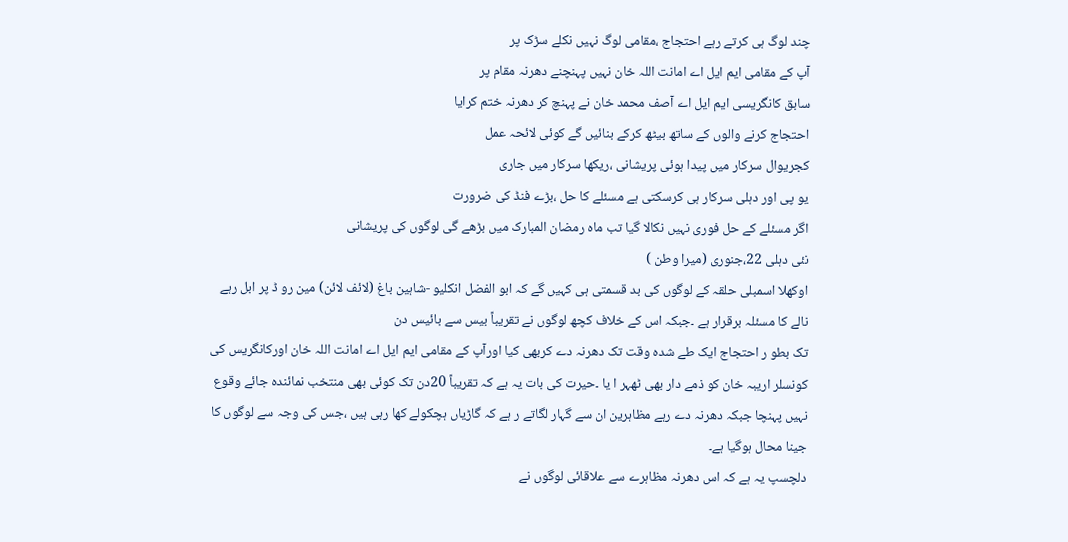چند لوگ ہی کرتے رہے احتجاج ،مقامی لوگ نہیں نکلے سڑک پر
آپ کے مقامی ایم ایل اے امانت اللہ خان نہیں پہنچنے دھرنہ مقام پر
سابق کانگریسی ایم ایل اے آصف محمد خان نے پہنچ کر دھرنہ ختم کرایا
احتجاج کرنے والوں کے ساتھ بیٹھ کرکے بنائیں گے کوئی لائحہ عمل
کجریوال سرکار میں پیدا ہوئی پریشانی ،ریکھا سرکار میں جاری
یو پی اور دہلی سرکار ہی کرسکتی ہے مسئلے کا حل ،بڑے فنڈ کی ضرورت
اگر مسئلے کے حل فوری نہیں نکالا گیا تب ماہ رمضان المبارک میں بڑھے گی لوگوں کی پریشانی
نئی دہلی 22،جنوری (میرا وطن )
اوکھلا اسمبلی حلقہ کے لوگوں کی بد قسمتی ہی کہیں گے کہ ابو الفضل انکلیو -شاہین باغ (لائف لائن) مین رو ڈ پر ابل رہے نالے کا مسئلہ برقرار ہے ۔جبکہ اس کے خلاف کچھ لوگوں نے تقریباً بیس سے بائیس دن
تک بطو ر احتجاج ایک طے شدہ وقت تک دھرنہ دے کربھی کیا اورآپ کے مقامی ایم ایل اے امانت اللہ خان اورکانگریس کی کونسلر اریبہ خان کو ذمے دار بھی ٹھہر ا یا ۔حیرت کی بات یہ ہے کہ تقریباً 20دن تک کوئی بھی منتخب نمائندہ جائے وقوع نہیں پہنچا جبکہ دھرنہ دے رہے مظاہرین ان سے گہار لگاتے ر ہے کہ گاڑیاں ہچکولے کھا رہی ہیں ،جس کی وجہ سے لوگوں کا جینا محال ہوگیا ہے۔
دلچسپ یہ ہے کہ اس دھرنہ مظاہرے سے علاقائی لوگوں نے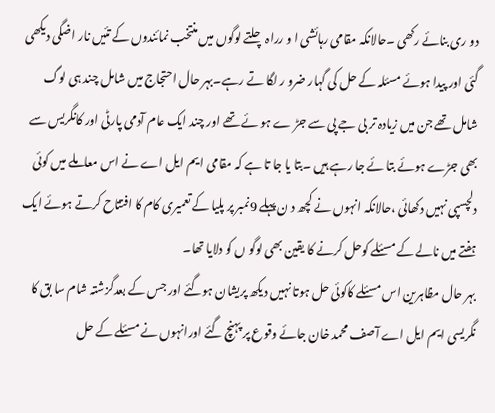دو ری بنائے رکھی ۔حالانکہ مقامی رہائشی ا و رراہ چلتے لوگوں میں منتخب نمائندوں کے تئیں نار اضگی دیکھی گئی اور پیدا ہوئے مسئلہ کے حل کی گہار ضرو ر لگا تے رہے۔بہر حال احتجاج میں شامل چند ہی لوگ شامل تھے جن میں زیادہ تر بی جے پی سے جڑ ے ہو ئے تھے اور چند ایک عام آدمی پارٹی اور کانگریس سے بھی جڑے ہوئے بتا ئے جا رہے ہیں ۔بتا یا جا تا ہے کہ مقامی ایم ایل اے نے اس معاملے میں کوئی دلچسپی نہیں دکھائی ،حالانکہ انہوں نے کچھ د ن پہلے 9نمبر پر پلیا کے تعمیری کام کا افتتاح کرتے ہوئے ایک ہفتے میں نالے کے مسئلے کوحل کرنے کا یقین بھی لوگو ں کو دلایا تھا۔
بہر حال مظاہرین اس مسئلے کاکوئی حل ہوتا نہیں دیکھ پریشان ہوگئے اور جس کے بعدگزشتہ شام سا بق کا نگریسی ایم ایل اے آصف محمد خان جائے وقوع پر پہنچ گئے اورانہوں نے مسئلے کے حل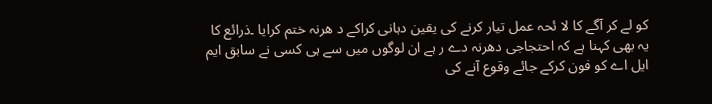کو لے کر آگے کا لا ئحہ عمل تیار کرنے کی یقین دہانی کراکے د ھرنہ ختم کرایا ۔ذرائع کا یہ بھی کہنا ہے کہ احتجاجی دھرنہ دے ر ہے ان لوگوں میں سے ہی کسی نے سابق ایم ایل اے کو فون کرکے جائے وقوع آنے کی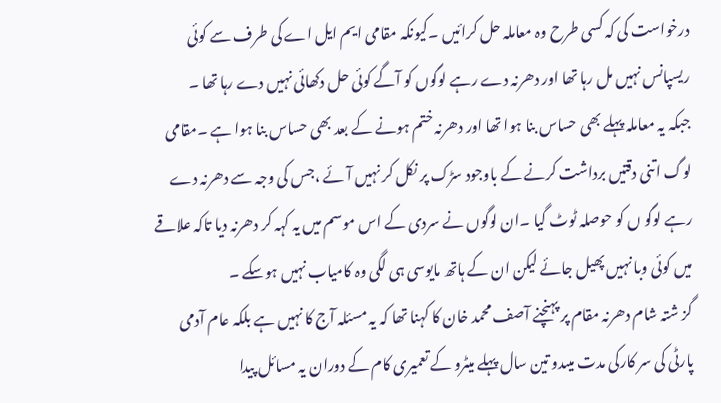درخواست کی کہ کسی طرح وہ معاملہ حل کرائیں ۔کیونکہ مقامی ایم ایل اے کی طرف سے کوئی ریسپانس نہیں مل رہا تھا اور دھرنہ دے رہے لوگوں کو آگے کوئی حل دکھائی نہیں دے رہا تھا ۔
جبکہ یہ معاملہ پہلے بھی حساس بنا ہوا تھا اور دھرنہ ختم ہونے کے بعد بھی حساس بنا ہوا ہے ۔مقامی لوگ اتنی دقتیں برداشت کرنے کے باوجود سڑک پر نکل کر نہیں آئے ،جس کی وجہ سے دھرنہ دے رہے لوگو ں کو حوصلہ ٹوٹ گیا ۔ان لوگوں نے سردی کے اس موسم میں یہ کہہ کر دھرنہ دیا تاکہ علاقے میں کوئی وبا نہیں پھیل جائے لیکن ان کے ہاتھ مایوسی ہی لگی وہ کامیاب نہیں ہوسکے ۔
گز شتہ شام دھرنہ مقام پر پہنچنے آصف محمد خان کا کہنا تھا کہ یہ مسئلہ آج کا نہیں ہے بلکہ عام آدمی پارٹی کی سر کارکی مدت میںدو تین سال پہلے میٹرو کے تعمیری کام کے دوران یہ مسائل پیدا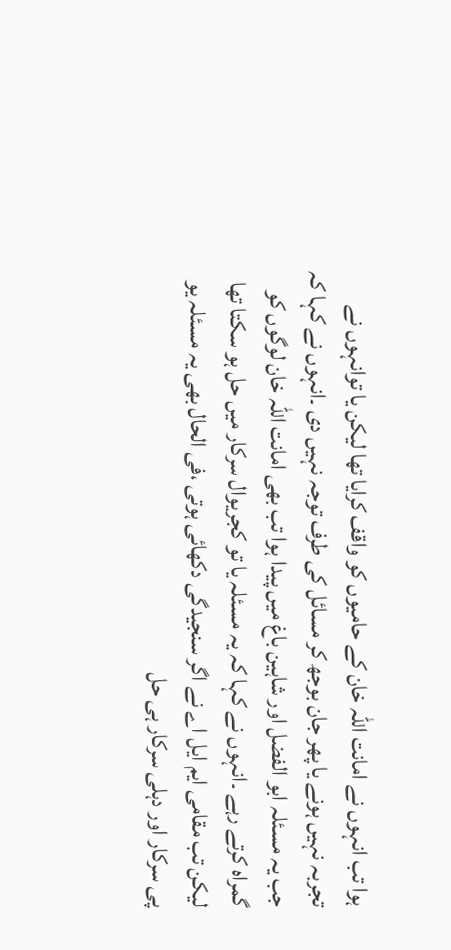ہوا تب انہوں نے امانت اللہ خان کے حامیوں کو واقف کرایا تھا لیکن یا توانہوں نے تجربہ نہیں ہونے یا پھر جان بوجھ کر مسائل کی طرف توجہ نہیں دی ۔انہوں نے کہا کہ جب یہ مسئلہ ابو الفضل اور شاہین باغ میں پیدا ہوا تب بھی امانت اللہ خان لوگوں کو گمراہ کرتے رہے ۔انہوں نے کہا کہ یہ مسئلہ یا تو کجریوال سرکار میں حل ہو سکتا تھا لیکن تب مقامی ایم ایل اے نے اگر سنجیدگی دکھائی ہوتی ،فی الحال بھی یہ مسئلہ یو پی سرکار اور دہلی سرکار ہی حل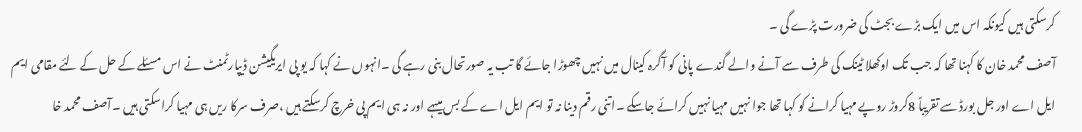کرسکتی ہیں کیونکہ اس میں ایک بڑے بجٹ کی ضرورت پڑے گی ۔
آصف محمد خان کا کہنا تھا کہ جب تک اوکھلا ٹینک کی طرف سے آنے والے گندے پانی کو آگرہ کینال میں نہیں چھوڑا جائے گا تب یہ صورتحال بنی رہے گی ۔انہوں نے کہا کہ یو پی ایریگیشن ڈیپارٹمنٹ نے اس مسئلے کے حل کے لئے مقامی ایم ایل اے اور جل بورڈ سے تقریباً 8کروڑ روپے مہیا کرانے کو کہا تھا جوا نہیں مہیا نہیں کرائے جاسکے ۔اتنی رقم دینا نہ تو ایم ایل اے کے بس میںہے اور نہ ہی ایم پی خرچ کرسکتے ہیں ،صرف سرکا ریں ہی مہیا کراسکتی ہیں ۔آصف محمد خا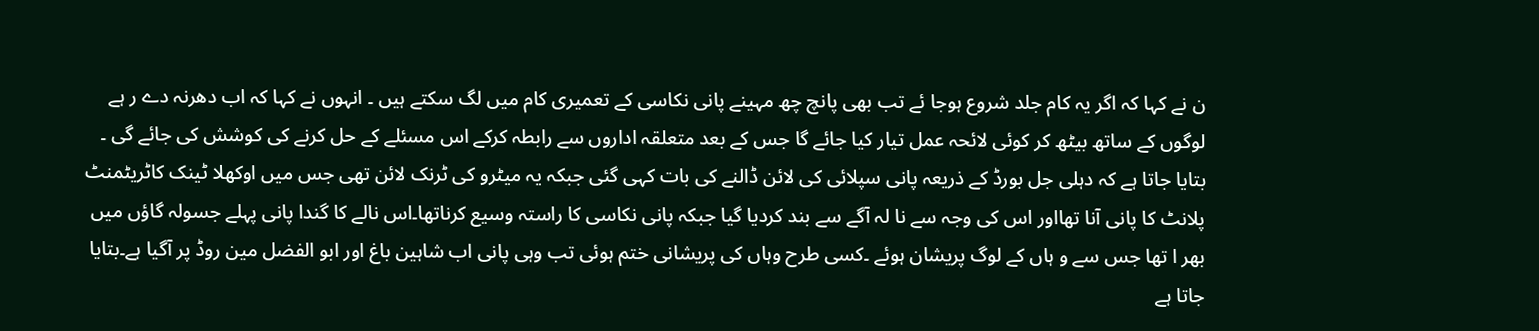ن نے کہا کہ اگر یہ کام جلد شروع ہوجا ئے تب بھی پانچ چھ مہینے پانی نکاسی کے تعمیری کام میں لگ سکتے ہیں ۔ انہوں نے کہا کہ اب دھرنہ دے ر ہے لوگوں کے ساتھ بیٹھ کر کوئی لائحہ عمل تیار کیا جائے گا جس کے بعد متعلقہ اداروں سے رابطہ کرکے اس مسئلے کے حل کرنے کی کوشش کی جائے گی ۔
بتایا جاتا ہے کہ دہلی جل بورڈ کے ذریعہ پانی سپلائی کی لائن ڈالنے کی بات کہی گئی جبکہ یہ میٹرو کی ٹرنک لائن تھی جس میں اوکھلا ٹینک کاٹریٹمنٹ پلانٹ کا پانی آنا تھااور اس کی وجہ سے نا لہ آگے سے بند کردیا گیا جبکہ پانی نکاسی کا راستہ وسیع کرناتھا۔اس نالے کا گندا پانی پہلے جسولہ گاؤں میں بھر ا تھا جس سے و ہاں کے لوگ پریشان ہوئے ۔کسی طرح وہاں کی پریشانی ختم ہوئی تب وہی پانی اب شاہین باغ اور ابو الفضل مین روڈ پر آگیا ہے۔بتایا جاتا ہے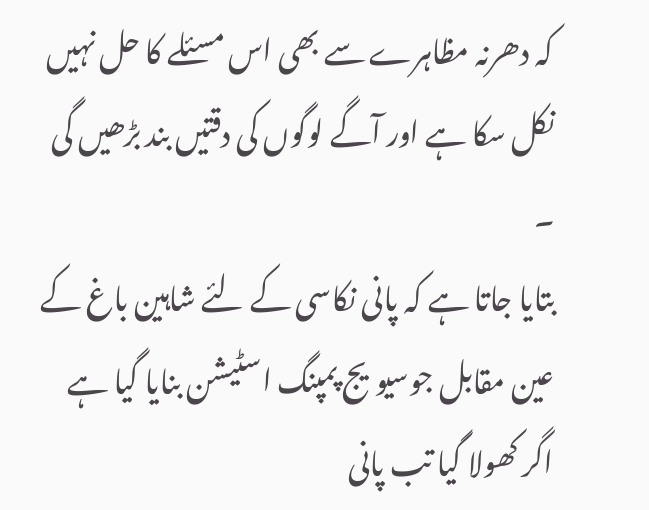کہ دھرنہ مظاہرے سے بھی اس مسئلے کا حل نہیں نکل سکا ہے اور آگے لوگوں کی دقتیں بند بڑھیں گی ۔
بتایا جاتا ہے کہ پانی نکاسی کے لئے شاہین باغ کے عین مقابل جوسیویج پمپنگ اسٹیشن بنایا گیا ہے اگر کھولا گیا تب پانی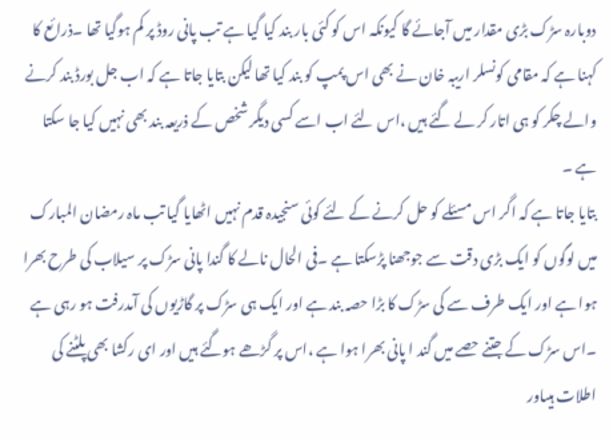دوبارہ سڑک بڑی مقدار میں آجائے گا کیونکہ اس کو کئی بار بند کیا گیا ہے تب پانی روڈ پر کم ہوگیا تھا ۔ذرائع کا کہنا ہے کہ مقامی کونسلر اریبہ خان نے بھی اس پمپ کو بند کیا تھا لیکن بتایا جاتا ہے کہ اب جل بورڈ بند کرنے والے چکر کو ہی اتار کر لے گئے ہیں ،اس لئے اب اسے کسی دیگر شخص کے ذریعہ بند بھی نہیں کیا جا سکتا ہے ۔
بتایا جاتا ہے کہ اگر اس مسئلے کو حل کرنے کے لئے کوئی سنجیدہ قدم نہیں اٹھایا گیا تب ماہ رمضان المبارک میں لوگوں کو ایک بڑی دقت سے جوجھنا پڑسکتا ہے ۔فی الحال نالے کا گندا پانی سڑک پر سیلاب کی طرح بھرا ہوا ہے اور ایک طرف سے کی سڑک کا بڑا حصہ بند ہے اور ایک ہی سڑک پر گاڑیوں کی آمدرفت ہو رہی ہے ۔اس سڑک کے جتنے حصے میں گند ا پانی بھرا ہوا ہے ،اس پر گڑھے ہوگئے ہیں اور ای رکشا بھی پلٹنے کی اطلات ہیںاور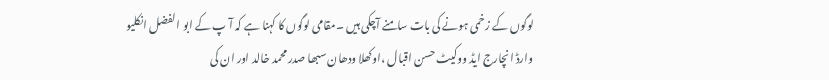لوگوں کے زخمی ہونے کی بات سامنے آچکی ہیں ۔مقامی لوگوں کا کہنا ہے کہ آ پ کے ابو الفضل انکلیو وارڈ انچارج ایڈ ووکیٹ حسن اقبال ،اوکھلا ودھان سبھا صدر محمد خالد اور ان کی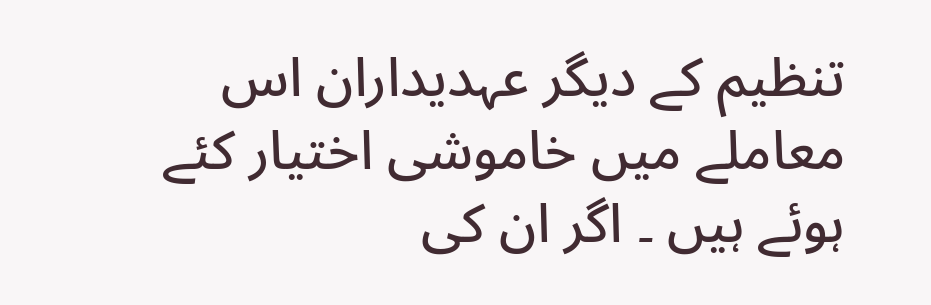تنظیم کے دیگر عہدیداران اس معاملے میں خاموشی اختیار کئے ہوئے ہیں ۔ اگر ان کی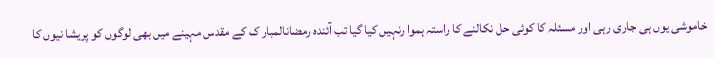خاموشی یوں ہی جاری رہی اور مسئلہ کا کوئی حل نکالنے کا راستہ ہموا رنہیں کیا گیا تب آئندہ رمضانالمبار ک کے مقدس مہینے میں بھی لوگوں کو پریشا نیوں کا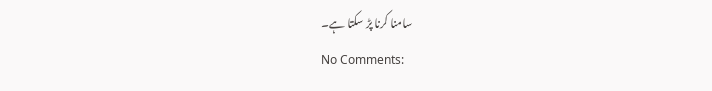سامنا کرنا پڑ سکتا ہے۔
No Comments: